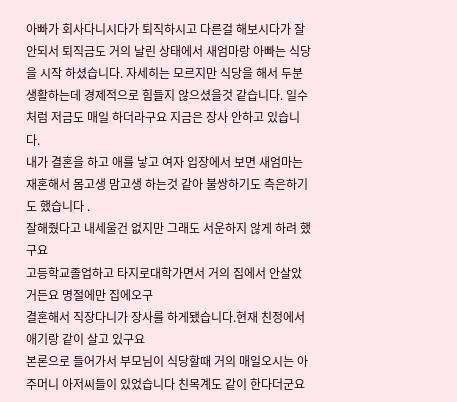아빠가 회사다니시다가 퇴직하시고 다른걸 해보시다가 잘안되서 퇴직금도 거의 날린 상태에서 새엄마랑 아빠는 식당을 시작 하셨습니다. 자세히는 모르지만 식당을 해서 두분 생활하는데 경제적으로 힘들지 않으셨을것 같습니다. 일수처럼 저금도 매일 하더라구요 지금은 장사 안하고 있습니다.
내가 결혼을 하고 애를 낳고 여자 입장에서 보면 새엄마는 재혼해서 몸고생 맘고생 하는것 같아 불쌍하기도 측은하기도 했습니다 .
잘해줬다고 내세울건 없지만 그래도 서운하지 않게 하려 했구요
고등학교졸업하고 타지로대학가면서 거의 집에서 안살았거든요 명절에만 집에오구
결혼해서 직장다니가 장사를 하게됐습니다.현재 친정에서 애기랑 같이 살고 있구요
본론으로 들어가서 부모님이 식당할때 거의 매일오시는 아주머니 아저씨들이 있었습니다 친목계도 같이 한다더군요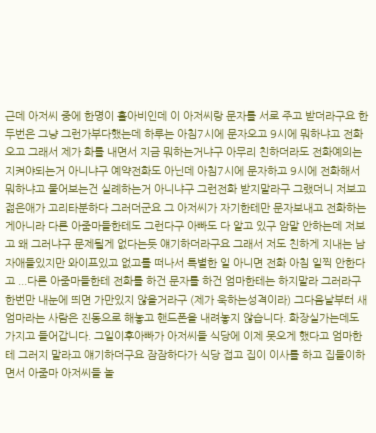근데 아저씨 중에 한명이 홀아비인데 이 아저씨랑 문자를 서로 주고 받더라구요 한두번은 그냥 그런가부다했는데 하루는 아침7시에 문자오고 9시에 뭐하냐고 전화오고 그래서 제가 화를 내면서 지금 뭐하는거냐구 아무리 친하더라도 전화예의는 지켜야되는거 아니냐구 예약전화도 아닌데 아침7시에 문자하고 9시에 전화해서 뭐하냐고 물어보는건 실례하는거 아니냐구 그런전화 받지말라구 그랬더니 저보고 젊은애가 고리타분하다 그러더군요 그 아저씨가 자기한테만 문자보내고 전화하는게아니라 다른 아줌마들한테도 그런다구 아빠도 다 알고 있구 암말 안하는데 저보고 왜 그러냐구 문제될게 없다는듯 얘기하더라구요 그래서 저도 친하게 지내는 남자애들있지만 와이프있고 없고를 떠나서 특별한 일 아니면 전화 아침 일찍 안한다고 ...다른 아줌마들한테 전화를 하건 문자를 하건 엄마한테는 하지말라 그러라구 한번만 내눈에 띄면 가만있지 않을거라구 (제가 욱하는성격이라) 그다음날부터 새엄마라는 사람은 진동으로 해놓고 핸드폰을 내려놓지 않습니다. 화장실가는데도 가지고 들어갑니다. 그일이후아빠가 아저씨들 식당에 이제 못오게 했다고 엄마한테 그러지 말라고 얘기하더구요 잠잠하다가 식당 접고 집이 이사를 하고 집들이하면서 아줌마 아저씨들 놀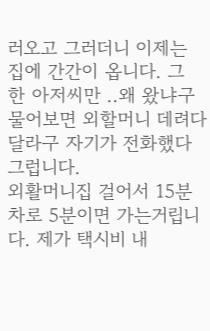러오고 그러더니 이제는 집에 간간이 옵니다. 그 한 아저씨만 ..왜 왔냐구 물어보면 외할머니 데려다 달라구 자기가 전화했다 그럽니다.
외활머니집 걸어서 15분 차로 5분이면 가는거립니다. 제가 택시비 내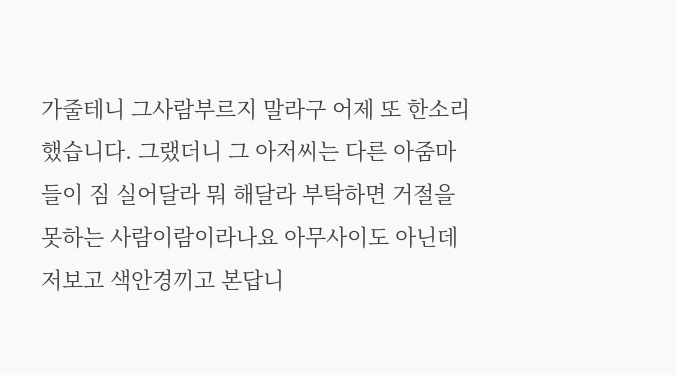가줄테니 그사람부르지 말라구 어제 또 한소리 했습니다. 그랬더니 그 아저씨는 다른 아줌마들이 짐 실어달라 뭐 해달라 부탁하면 거절을 못하는 사람이람이라나요 아무사이도 아닌데 저보고 색안경끼고 본답니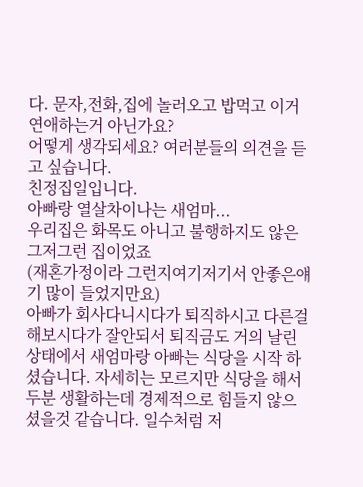다. 문자,전화,집에 놀러오고 밥먹고 이거 연애하는거 아닌가요?
어떻게 생각되세요? 여러분들의 의견을 듣고 싶습니다.
친정집일입니다.
아빠랑 열살차이나는 새엄마...
우리집은 화목도 아니고 불행하지도 않은 그저그런 집이었죠
(재혼가정이라 그런지여기저기서 안좋은얘기 많이 들었지만요)
아빠가 회사다니시다가 퇴직하시고 다른걸 해보시다가 잘안되서 퇴직금도 거의 날린 상태에서 새엄마랑 아빠는 식당을 시작 하셨습니다. 자세히는 모르지만 식당을 해서 두분 생활하는데 경제적으로 힘들지 않으셨을것 같습니다. 일수처럼 저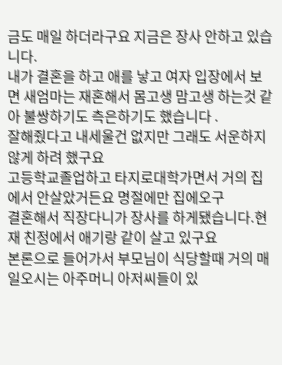금도 매일 하더라구요 지금은 장사 안하고 있습니다.
내가 결혼을 하고 애를 낳고 여자 입장에서 보면 새엄마는 재혼해서 몸고생 맘고생 하는것 같아 불쌍하기도 측은하기도 했습니다 .
잘해줬다고 내세울건 없지만 그래도 서운하지 않게 하려 했구요
고등학교졸업하고 타지로대학가면서 거의 집에서 안살았거든요 명절에만 집에오구
결혼해서 직장다니가 장사를 하게됐습니다.현재 친정에서 애기랑 같이 살고 있구요
본론으로 들어가서 부모님이 식당할때 거의 매일오시는 아주머니 아저씨들이 있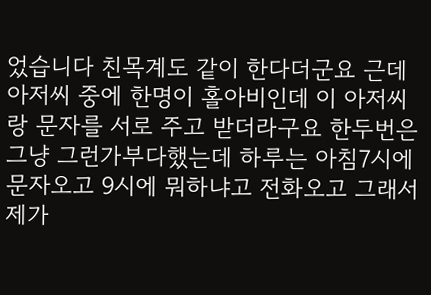었습니다 친목계도 같이 한다더군요 근데 아저씨 중에 한명이 홀아비인데 이 아저씨랑 문자를 서로 주고 받더라구요 한두번은 그냥 그런가부다했는데 하루는 아침7시에 문자오고 9시에 뭐하냐고 전화오고 그래서 제가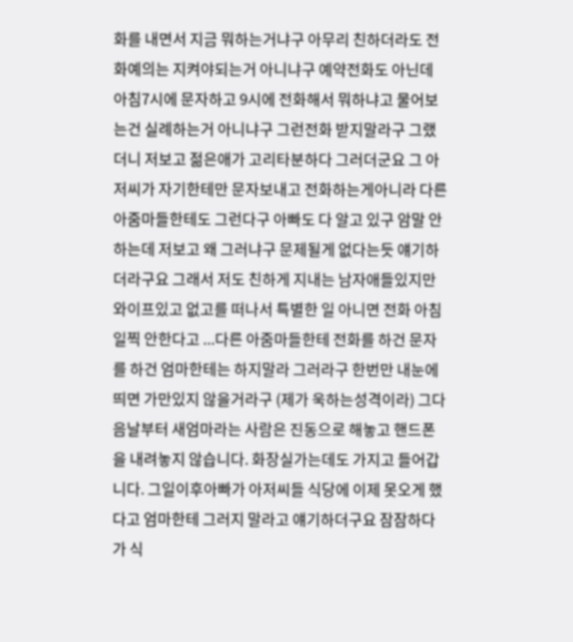화를 내면서 지금 뭐하는거냐구 아무리 친하더라도 전화예의는 지켜야되는거 아니냐구 예약전화도 아닌데 아침7시에 문자하고 9시에 전화해서 뭐하냐고 물어보는건 실례하는거 아니냐구 그런전화 받지말라구 그랬더니 저보고 젊은애가 고리타분하다 그러더군요 그 아저씨가 자기한테만 문자보내고 전화하는게아니라 다른 아줌마들한테도 그런다구 아빠도 다 알고 있구 암말 안하는데 저보고 왜 그러냐구 문제될게 없다는듯 얘기하더라구요 그래서 저도 친하게 지내는 남자애들있지만 와이프있고 없고를 떠나서 특별한 일 아니면 전화 아침 일찍 안한다고 ...다른 아줌마들한테 전화를 하건 문자를 하건 엄마한테는 하지말라 그러라구 한번만 내눈에 띄면 가만있지 않을거라구 (제가 욱하는성격이라) 그다음날부터 새엄마라는 사람은 진동으로 해놓고 핸드폰을 내려놓지 않습니다. 화장실가는데도 가지고 들어갑니다. 그일이후아빠가 아저씨들 식당에 이제 못오게 했다고 엄마한테 그러지 말라고 얘기하더구요 잠잠하다가 식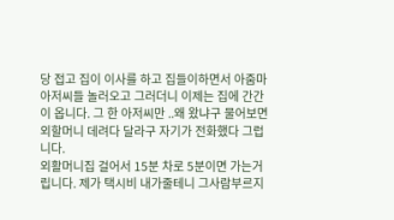당 접고 집이 이사를 하고 집들이하면서 아줌마 아저씨들 놀러오고 그러더니 이제는 집에 간간이 옵니다. 그 한 아저씨만 ..왜 왔냐구 물어보면 외할머니 데려다 달라구 자기가 전화했다 그럽니다.
외활머니집 걸어서 15분 차로 5분이면 가는거립니다. 제가 택시비 내가줄테니 그사람부르지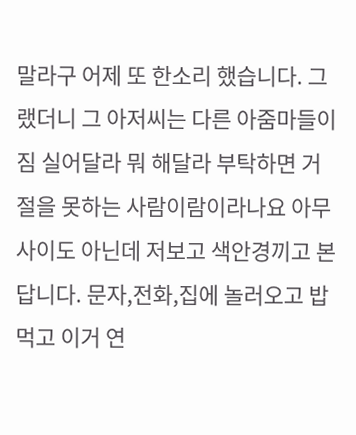말라구 어제 또 한소리 했습니다. 그랬더니 그 아저씨는 다른 아줌마들이 짐 실어달라 뭐 해달라 부탁하면 거절을 못하는 사람이람이라나요 아무사이도 아닌데 저보고 색안경끼고 본답니다. 문자,전화,집에 놀러오고 밥먹고 이거 연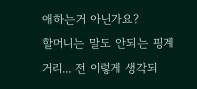애하는거 아닌가요?
할머니는 말도 안되는 핑계거리... 전 이렇게 생각되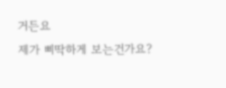거든요
제가 삐딱하게 보는건가요?